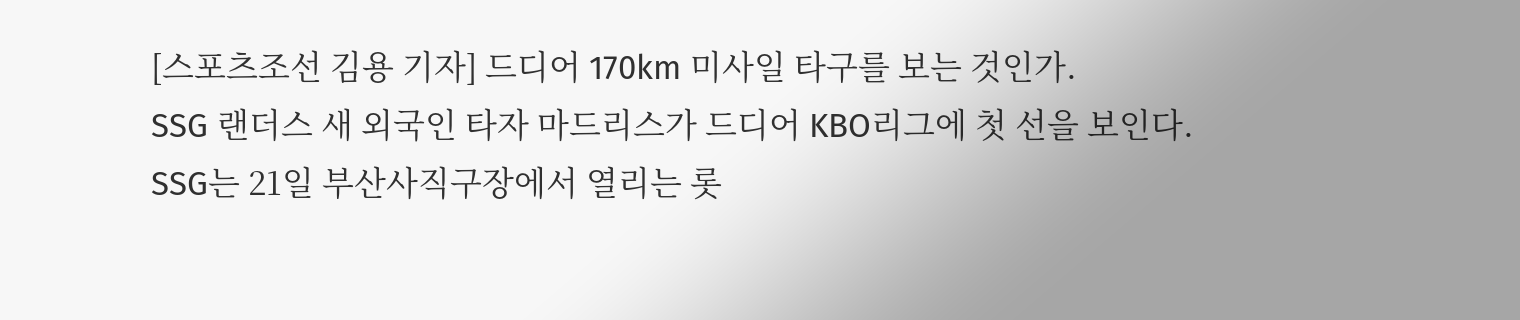[스포츠조선 김용 기자] 드디어 170km 미사일 타구를 보는 것인가.
SSG 랜더스 새 외국인 타자 마드리스가 드디어 KBO리그에 첫 선을 보인다.
SSG는 21일 부산사직구장에서 열리는 롯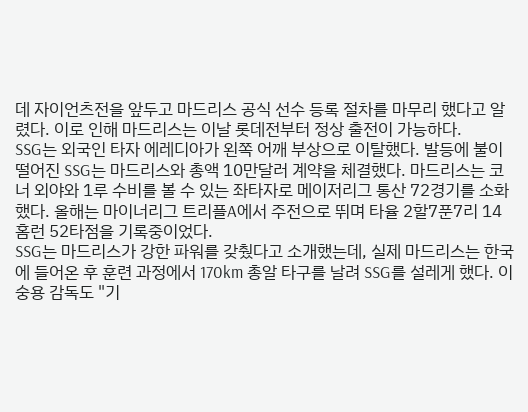데 자이언츠전을 앞두고 마드리스 공식 선수 등록 절차를 마무리 했다고 알렸다. 이로 인해 마드리스는 이날 롯데전부터 정상 출전이 가능하다.
SSG는 외국인 타자 에레디아가 왼쪽 어깨 부상으로 이탈했다. 발등에 불이 떨어진 SSG는 마드리스와 총액 10만달러 계약을 체결했다. 마드리스는 코너 외야와 1루 수비를 볼 수 있는 좌타자로 메이저리그 통산 72경기를 소화했다. 올해는 마이너리그 트리플A에서 주전으로 뛰며 타율 2할7푼7리 14홈런 52타점을 기록중이었다.
SSG는 마드리스가 강한 파워를 갖췄다고 소개했는데, 실제 마드리스는 한국에 들어온 후 훈련 과정에서 170km 총알 타구를 날려 SSG를 설레게 했다. 이숭용 감독도 "기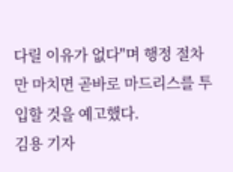다릴 이유가 없다"며 행정 절차만 마치면 곧바로 마드리스를 투입할 것을 예고했다.
김용 기자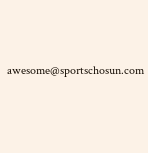awesome@sportschosun.com